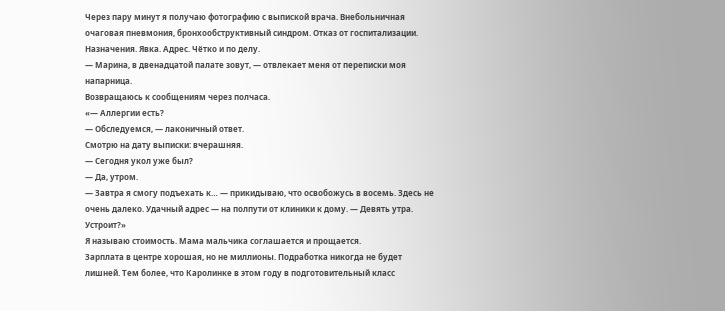Через пару минут я получаю фотографию с выпиской врача. Внебольничная очаговая пневмония, бронхообструктивный синдром. Отказ от госпитализации. Назначения. Явка. Адрес. Чётко и по делу.
— Марина, в двенадцатой палате зовут, — отвлекает меня от переписки моя напарница.
Возвращаюсь к сообщениям через полчаса.
«— Аллергии есть?
— Обследуемся, — лаконичный ответ.
Смотрю на дату выписки: вчерашняя.
— Сегодня укол уже был?
— Да, утром.
— Завтра я смогу подъехать к… — прикидываю, что освобожусь в восемь. Здесь не очень далеко. Удачный адрес — на полпути от клиники к дому. — Девять утра. Устроит?»
Я называю стоимость. Мама мальчика соглашается и прощается.
Зарплата в центре хорошая, но не миллионы. Подработка никогда не будет лишней. Тем более, что Каролинке в этом году в подготовительный класс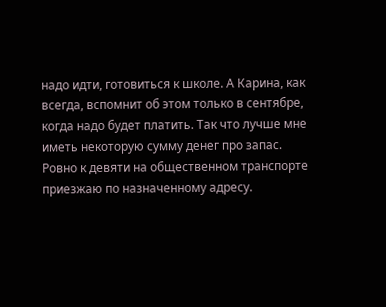надо идти, готовиться к школе. А Карина, как всегда, вспомнит об этом только в сентябре, когда надо будет платить. Так что лучше мне иметь некоторую сумму денег про запас.
Ровно к девяти на общественном транспорте приезжаю по назначенному адресу.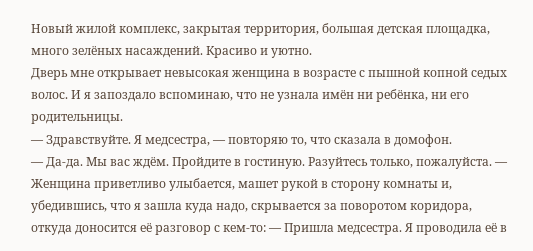Новый жилой комплекс, закрытая территория, большая детская площадка, много зелёных насаждений. Красиво и уютно.
Дверь мне открывает невысокая женщина в возрасте с пышной копной седых волос. И я запоздало вспоминаю, что не узнала имён ни ребёнка, ни его родительницы.
— Здравствуйте. Я медсестра, — повторяю то, что сказала в домофон.
— Да-да. Мы вас ждём. Пройдите в гостиную. Разуйтесь только, пожалуйста. — Женщина приветливо улыбается, машет рукой в сторону комнаты и, убедившись, что я зашла куда надо, скрывается за поворотом коридора, откуда доносится её разговор с кем-то: — Пришла медсестра. Я проводила её в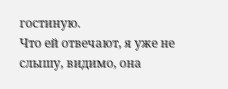гостиную.
Что ей отвечают, я уже не слышу, видимо, она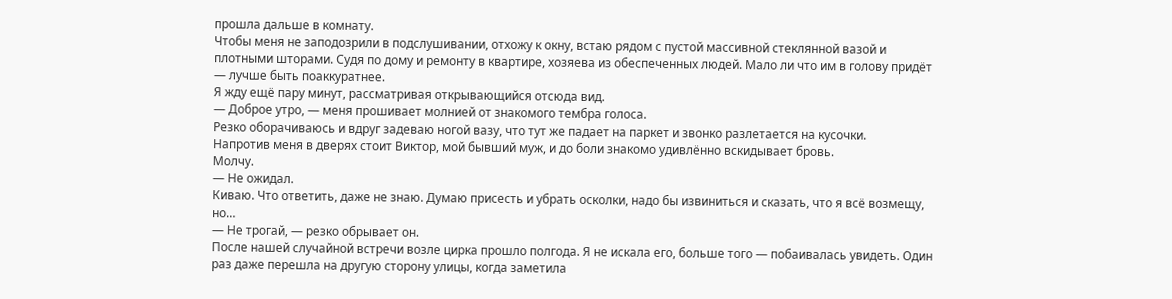прошла дальше в комнату.
Чтобы меня не заподозрили в подслушивании, отхожу к окну, встаю рядом с пустой массивной стеклянной вазой и плотными шторами. Судя по дому и ремонту в квартире, хозяева из обеспеченных людей. Мало ли что им в голову придёт — лучше быть поаккуратнее.
Я жду ещё пару минут, рассматривая открывающийся отсюда вид.
— Доброе утро, — меня прошивает молнией от знакомого тембра голоса.
Резко оборачиваюсь и вдруг задеваю ногой вазу, что тут же падает на паркет и звонко разлетается на кусочки.
Напротив меня в дверях стоит Виктор, мой бывший муж, и до боли знакомо удивлённо вскидывает бровь.
Молчу.
— Не ожидал.
Киваю. Что ответить, даже не знаю. Думаю присесть и убрать осколки, надо бы извиниться и сказать, что я всё возмещу, но…
— Не трогай, — резко обрывает он.
После нашей случайной встречи возле цирка прошло полгода. Я не искала его, больше того — побаивалась увидеть. Один раз даже перешла на другую сторону улицы, когда заметила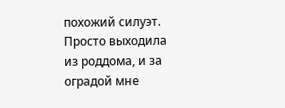похожий силуэт. Просто выходила из роддома, и за оградой мне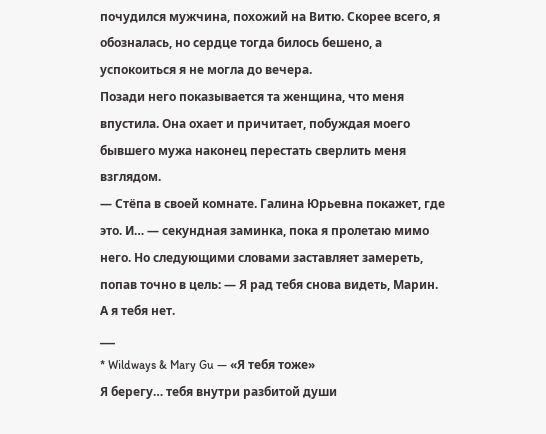почудился мужчина, похожий на Витю. Скорее всего, я обозналась, но сердце тогда билось бешено, а успокоиться я не могла до вечера.
Позади него показывается та женщина, что меня впустила. Она охает и причитает, побуждая моего бывшего мужа наконец перестать сверлить меня взглядом.
— Стёпа в своей комнате. Галина Юрьевна покажет, где это. И… — секундная заминка, пока я пролетаю мимо него. Но следующими словами заставляет замереть, попав точно в цель: — Я рад тебя снова видеть, Марин.
А я тебя нет.
___
* Wildways & Mary Gu — «Я тебя тоже»
Я берегу… тебя внутри разбитой души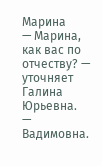Марина
— Марина, как вас по отчеству? — уточняет Галина Юрьевна.
— Вадимовна.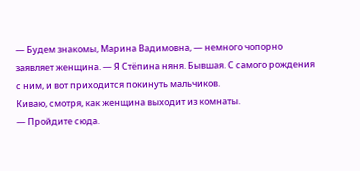— Будем знакомы, Марина Вадимовна, — немного чопорно заявляет женщина. — Я Стёпина няня. Бывшая. С самого рождения с ним, и вот приходится покинуть мальчиков.
Киваю, смотря, как женщина выходит из комнаты.
— Пройдите сюда.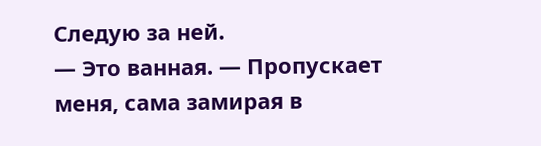Следую за ней.
— Это ванная. — Пропускает меня, сама замирая в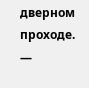дверном проходе. —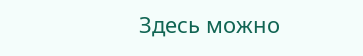Здесь можно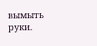вымыть руки.